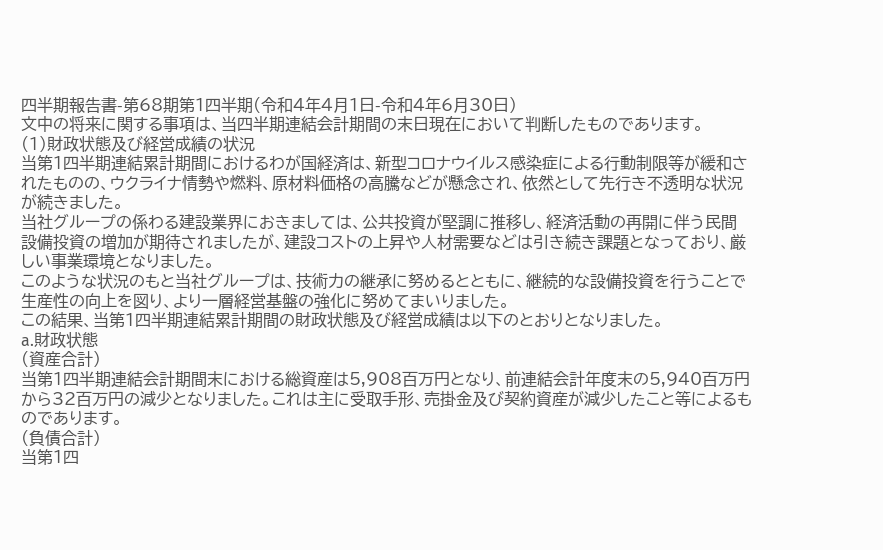四半期報告書-第68期第1四半期(令和4年4月1日-令和4年6月30日)
文中の将来に関する事項は、当四半期連結会計期間の末日現在において判断したものであります。
(1)財政状態及び経営成績の状況
当第1四半期連結累計期間におけるわが国経済は、新型コロナウイルス感染症による行動制限等が緩和されたものの、ウクライナ情勢や燃料、原材料価格の高騰などが懸念され、依然として先行き不透明な状況が続きました。
当社グループの係わる建設業界におきましては、公共投資が堅調に推移し、経済活動の再開に伴う民間設備投資の増加が期待されましたが、建設コストの上昇や人材需要などは引き続き課題となっており、厳しい事業環境となりました。
このような状況のもと当社グループは、技術力の継承に努めるとともに、継続的な設備投資を行うことで生産性の向上を図り、より一層経営基盤の強化に努めてまいりました。
この結果、当第1四半期連結累計期間の財政状態及び経営成績は以下のとおりとなりました。
a.財政状態
(資産合計)
当第1四半期連結会計期間末における総資産は5,908百万円となり、前連結会計年度末の5,940百万円から32百万円の減少となりました。これは主に受取手形、売掛金及び契約資産が減少したこと等によるものであります。
(負債合計)
当第1四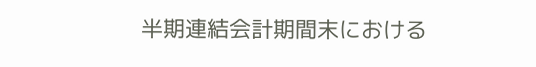半期連結会計期間末における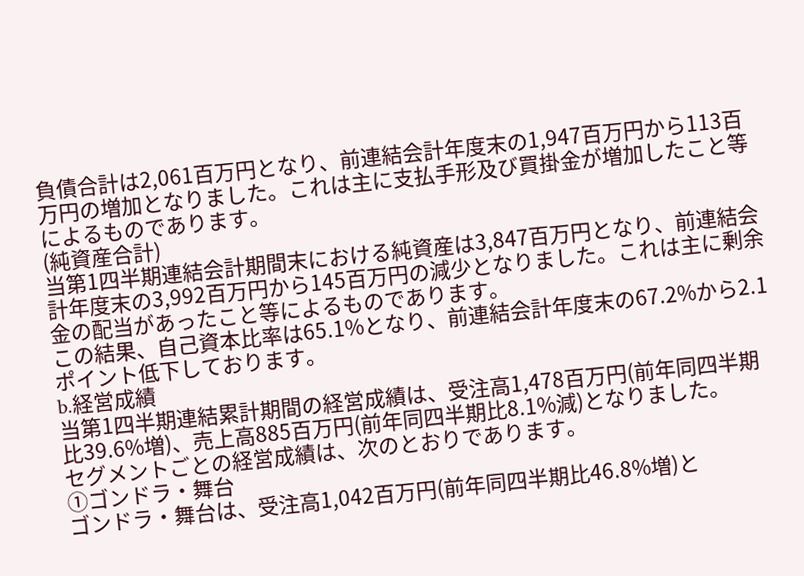負債合計は2,061百万円となり、前連結会計年度末の1,947百万円から113百万円の増加となりました。これは主に支払手形及び買掛金が増加したこと等によるものであります。
(純資産合計)
当第1四半期連結会計期間末における純資産は3,847百万円となり、前連結会計年度末の3,992百万円から145百万円の減少となりました。これは主に剰余金の配当があったこと等によるものであります。
この結果、自己資本比率は65.1%となり、前連結会計年度末の67.2%から2.1ポイント低下しております。
b.経営成績
当第1四半期連結累計期間の経営成績は、受注高1,478百万円(前年同四半期比39.6%増)、売上高885百万円(前年同四半期比8.1%減)となりました。
セグメントごとの経営成績は、次のとおりであります。
①ゴンドラ・舞台
ゴンドラ・舞台は、受注高1,042百万円(前年同四半期比46.8%増)と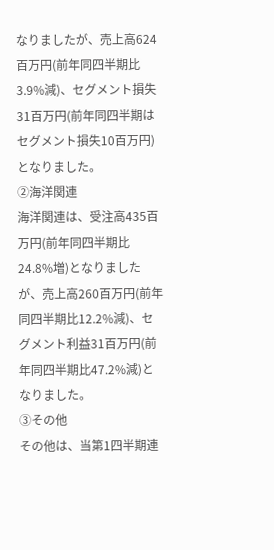なりましたが、売上高624百万円(前年同四半期比3.9%減)、セグメント損失31百万円(前年同四半期はセグメント損失10百万円)となりました。
②海洋関連
海洋関連は、受注高435百万円(前年同四半期比24.8%増)となりましたが、売上高260百万円(前年同四半期比12.2%減)、セグメント利益31百万円(前年同四半期比47.2%減)となりました。
③その他
その他は、当第1四半期連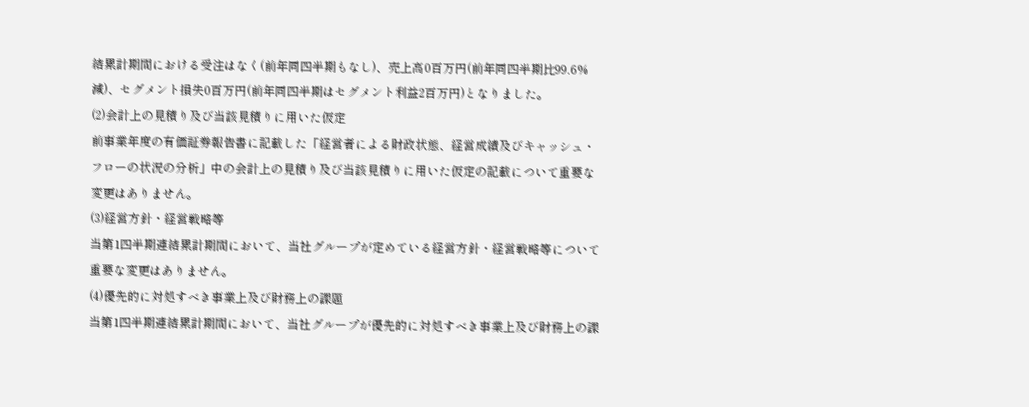結累計期間における受注はなく(前年同四半期もなし)、売上高0百万円(前年同四半期比99.6%減)、セグメント損失0百万円(前年同四半期はセグメント利益2百万円)となりました。
(2)会計上の見積り及び当該見積りに用いた仮定
前事業年度の有価証券報告書に記載した「経営者による財政状態、経営成績及びキャッシュ・フローの状況の分析」中の会計上の見積り及び当該見積りに用いた仮定の記載について重要な変更はありません。
(3)経営方針・経営戦略等
当第1四半期連結累計期間において、当社グループが定めている経営方針・経営戦略等について重要な変更はありません。
(4)優先的に対処すべき事業上及び財務上の課題
当第1四半期連結累計期間において、当社グループが優先的に対処すべき事業上及び財務上の課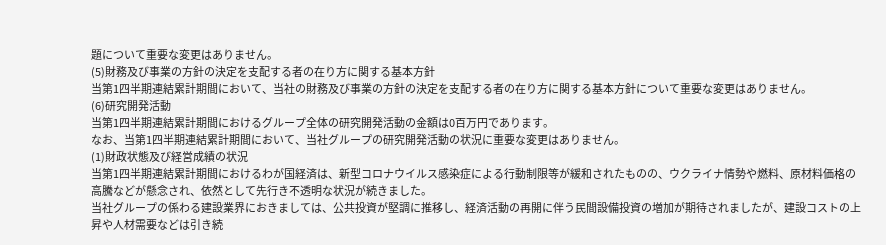題について重要な変更はありません。
(5)財務及び事業の方針の決定を支配する者の在り方に関する基本方針
当第1四半期連結累計期間において、当社の財務及び事業の方針の決定を支配する者の在り方に関する基本方針について重要な変更はありません。
(6)研究開発活動
当第1四半期連結累計期間におけるグループ全体の研究開発活動の金額は0百万円であります。
なお、当第1四半期連結累計期間において、当社グループの研究開発活動の状況に重要な変更はありません。
(1)財政状態及び経営成績の状況
当第1四半期連結累計期間におけるわが国経済は、新型コロナウイルス感染症による行動制限等が緩和されたものの、ウクライナ情勢や燃料、原材料価格の高騰などが懸念され、依然として先行き不透明な状況が続きました。
当社グループの係わる建設業界におきましては、公共投資が堅調に推移し、経済活動の再開に伴う民間設備投資の増加が期待されましたが、建設コストの上昇や人材需要などは引き続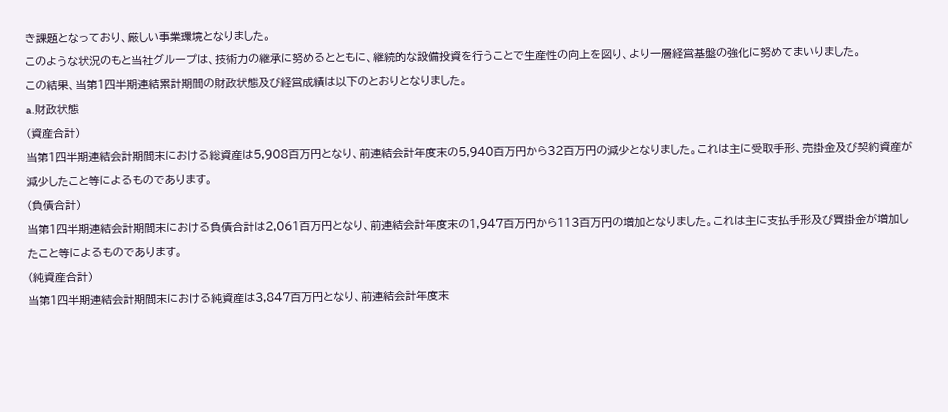き課題となっており、厳しい事業環境となりました。
このような状況のもと当社グループは、技術力の継承に努めるとともに、継続的な設備投資を行うことで生産性の向上を図り、より一層経営基盤の強化に努めてまいりました。
この結果、当第1四半期連結累計期間の財政状態及び経営成績は以下のとおりとなりました。
a.財政状態
(資産合計)
当第1四半期連結会計期間末における総資産は5,908百万円となり、前連結会計年度末の5,940百万円から32百万円の減少となりました。これは主に受取手形、売掛金及び契約資産が減少したこと等によるものであります。
(負債合計)
当第1四半期連結会計期間末における負債合計は2,061百万円となり、前連結会計年度末の1,947百万円から113百万円の増加となりました。これは主に支払手形及び買掛金が増加したこと等によるものであります。
(純資産合計)
当第1四半期連結会計期間末における純資産は3,847百万円となり、前連結会計年度末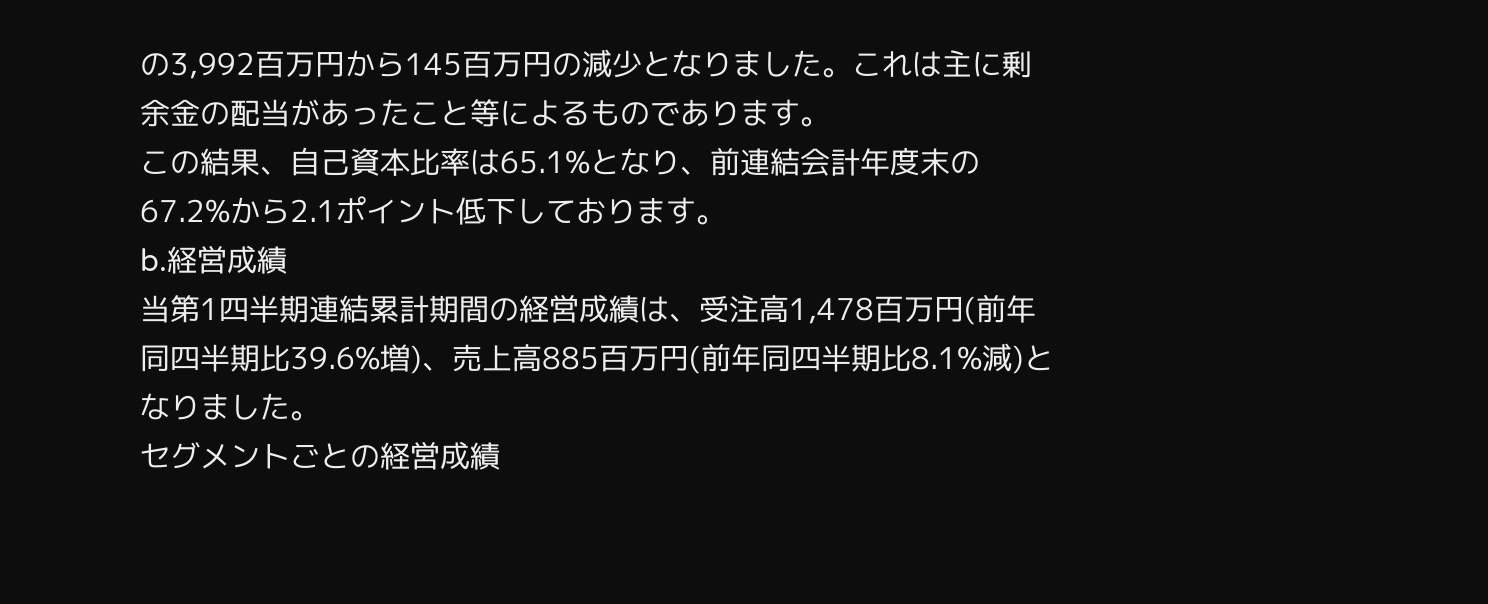の3,992百万円から145百万円の減少となりました。これは主に剰余金の配当があったこと等によるものであります。
この結果、自己資本比率は65.1%となり、前連結会計年度末の67.2%から2.1ポイント低下しております。
b.経営成績
当第1四半期連結累計期間の経営成績は、受注高1,478百万円(前年同四半期比39.6%増)、売上高885百万円(前年同四半期比8.1%減)となりました。
セグメントごとの経営成績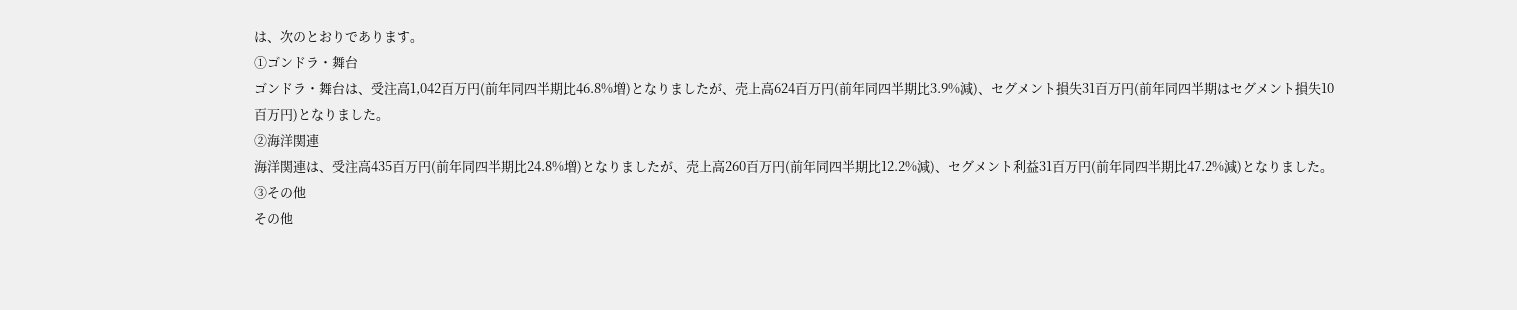は、次のとおりであります。
①ゴンドラ・舞台
ゴンドラ・舞台は、受注高1,042百万円(前年同四半期比46.8%増)となりましたが、売上高624百万円(前年同四半期比3.9%減)、セグメント損失31百万円(前年同四半期はセグメント損失10百万円)となりました。
②海洋関連
海洋関連は、受注高435百万円(前年同四半期比24.8%増)となりましたが、売上高260百万円(前年同四半期比12.2%減)、セグメント利益31百万円(前年同四半期比47.2%減)となりました。
③その他
その他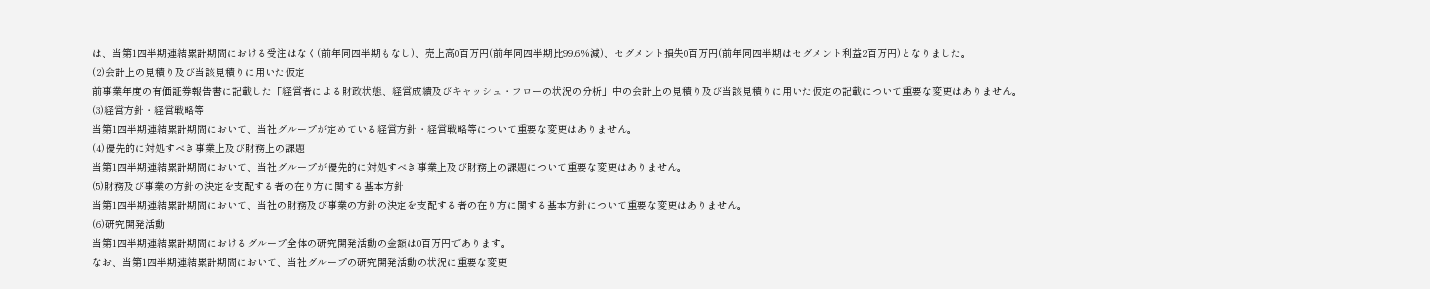は、当第1四半期連結累計期間における受注はなく(前年同四半期もなし)、売上高0百万円(前年同四半期比99.6%減)、セグメント損失0百万円(前年同四半期はセグメント利益2百万円)となりました。
(2)会計上の見積り及び当該見積りに用いた仮定
前事業年度の有価証券報告書に記載した「経営者による財政状態、経営成績及びキャッシュ・フローの状況の分析」中の会計上の見積り及び当該見積りに用いた仮定の記載について重要な変更はありません。
(3)経営方針・経営戦略等
当第1四半期連結累計期間において、当社グループが定めている経営方針・経営戦略等について重要な変更はありません。
(4)優先的に対処すべき事業上及び財務上の課題
当第1四半期連結累計期間において、当社グループが優先的に対処すべき事業上及び財務上の課題について重要な変更はありません。
(5)財務及び事業の方針の決定を支配する者の在り方に関する基本方針
当第1四半期連結累計期間において、当社の財務及び事業の方針の決定を支配する者の在り方に関する基本方針について重要な変更はありません。
(6)研究開発活動
当第1四半期連結累計期間におけるグループ全体の研究開発活動の金額は0百万円であります。
なお、当第1四半期連結累計期間において、当社グループの研究開発活動の状況に重要な変更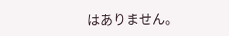はありません。